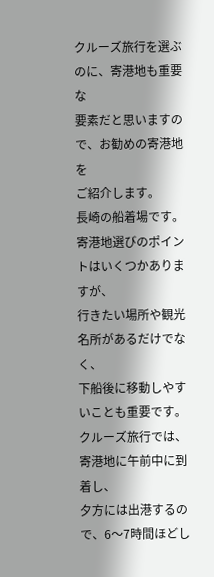クルーズ旅行を選ぶのに、寄港地も重要な
要素だと思いますので、お勧めの寄港地を
ご紹介します。
長崎の船着場です。
寄港地選びのポイントはいくつかありますが、
行きたい場所や観光名所があるだけでなく、
下船後に移動しやすいことも重要です。
クルーズ旅行では、寄港地に午前中に到着し、
夕方には出港するので、6〜7時間ほどし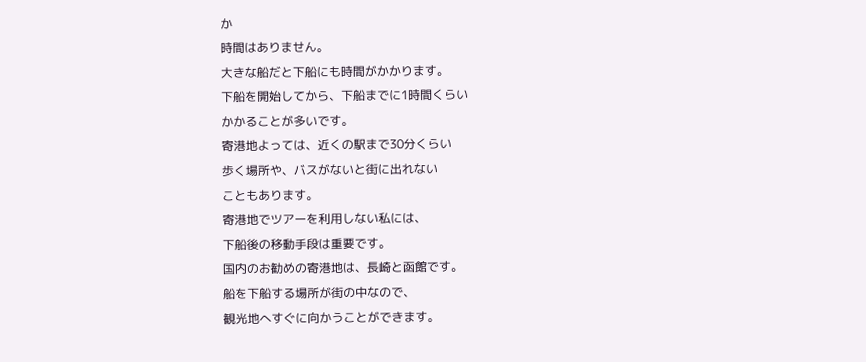か
時間はありません。
大きな船だと下船にも時間がかかります。
下船を開始してから、下船までに1時間くらい
かかることが多いです。
寄港地よっては、近くの駅まで30分くらい
歩く場所や、バスがないと街に出れない
こともあります。
寄港地でツアーを利用しない私には、
下船後の移動手段は重要です。
国内のお勧めの寄港地は、長崎と函館です。
船を下船する場所が街の中なので、
観光地へすぐに向かうことができます。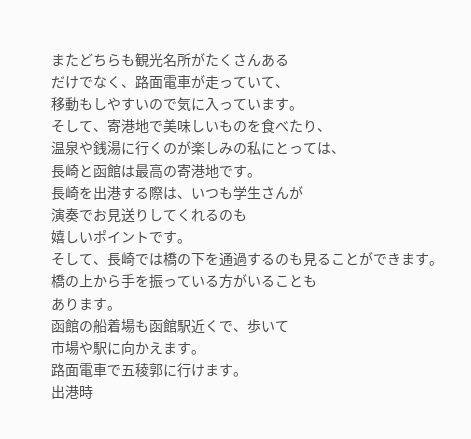またどちらも観光名所がたくさんある
だけでなく、路面電車が走っていて、
移動もしやすいので気に入っています。
そして、寄港地で美味しいものを食べたり、
温泉や銭湯に行くのが楽しみの私にとっては、
長崎と函館は最高の寄港地です。
長崎を出港する際は、いつも学生さんが
演奏でお見送りしてくれるのも
嬉しいポイントです。
そして、長崎では橋の下を通過するのも見ることができます。
橋の上から手を振っている方がいることも
あります。
函館の船着場も函館駅近くで、歩いて
市場や駅に向かえます。
路面電車で五稜郭に行けます。
出港時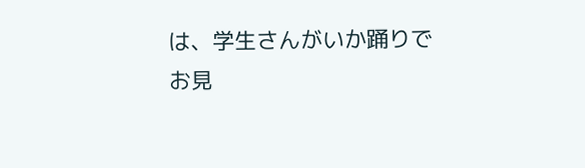は、学生さんがいか踊りで
お見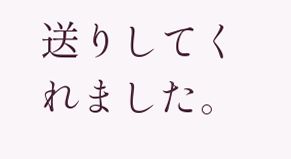送りしてくれました。